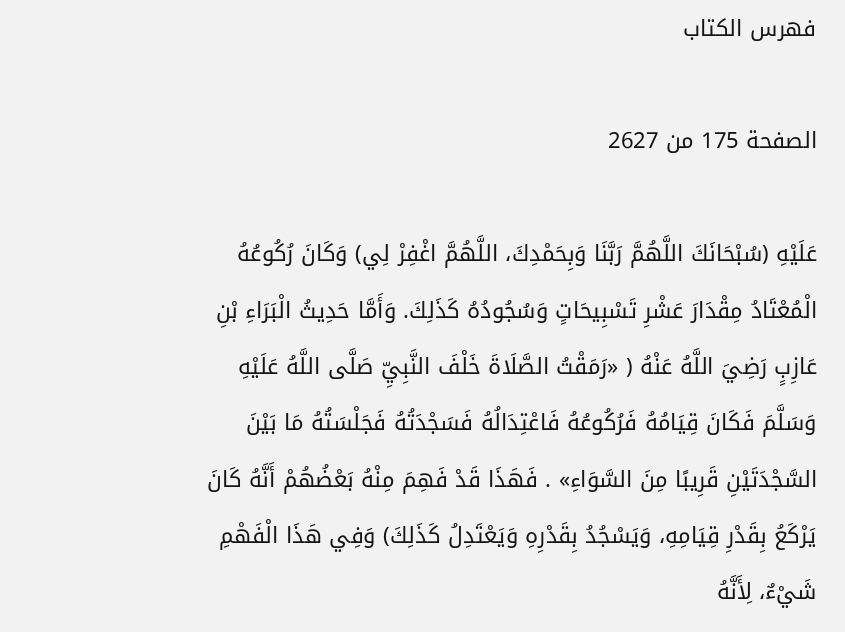فهرس الكتاب

الصفحة 175 من 2627

عَلَيْهِ (سُبْحَانَكَ اللَّهُمَّ رَبَّنَا وَبِحَمْدِكَ، اللَّهُمَّ اغْفِرْ لِي) وَكَانَ رُكُوعُهُ الْمُعْتَادُ مِقْدَارَ عَشْرِ تَسْبِيحَاتٍ وَسُجُودُهُ كَذَلِكَ. وَأَمَّا حَدِيثُ الْبَرَاءِ بْنِ عَازِبٍ رَضِيَ اللَّهُ عَنْهُ ( «رَمَقْتُ الصَّلَاةَ خَلْفَ النَّبِيِّ صَلَّى اللَّهُ عَلَيْهِ وَسَلَّمَ فَكَانَ قِيَامُهُ فَرُكُوعُهُ فَاعْتِدَالُهُ فَسَجْدَتُهُ فَجَلْسَتُهُ مَا بَيْنَ السَّجْدَتَيْنِ قَرِيبًا مِنَ السَّوَاءِ» . فَهَذَا قَدْ فَهِمَ مِنْهُ بَعْضُهُمْ أَنَّهُ كَانَ يَرْكَعُ بِقَدْرِ قِيَامِهِ، وَيَسْجُدُ بِقَدْرِهِ وَيَعْتَدِلُ كَذَلِكَ) وَفِي هَذَا الْفَهْمِ شَيْءٌ، لِأَنَّهُ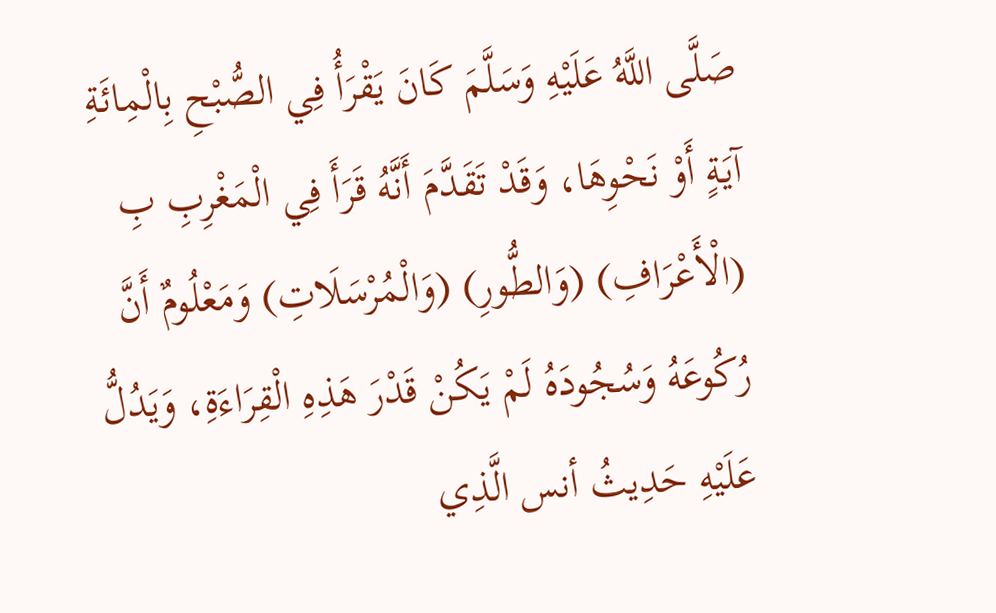صَلَّى اللَّهُ عَلَيْهِ وَسَلَّمَ كَانَ يَقْرَأُ فِي الصُّبْحِ بِالْمِائَةِ آيَةٍ أَوْ نَحْوِهَا، وَقَدْ تَقَدَّمَ أَنَّهُ قَرَأَ فِي الْمَغْرِبِ بِ (الْأَعْرَافِ) (وَالطُّورِ) (وَالْمُرْسَلَاتِ) وَمَعْلُومٌ أَنَّ رُكُوعَهُ وَسُجُودَهُ لَمْ يَكُنْ قَدْرَ هَذِهِ الْقِرَاءَةِ، وَيَدُلُّ عَلَيْهِ حَدِيثُ أنس الَّذِي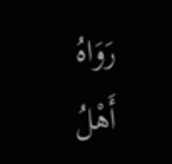رَوَاهُ أَهْلُ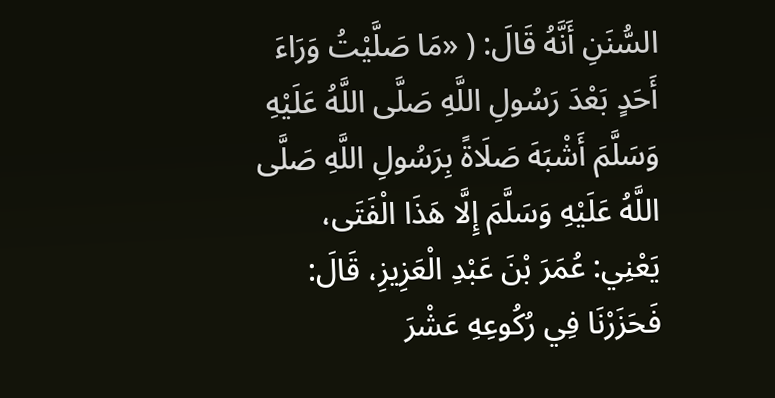السُّنَنِ أَنَّهُ قَالَ: ( «مَا صَلَّيْتُ وَرَاءَ أَحَدٍ بَعْدَ رَسُولِ اللَّهِ صَلَّى اللَّهُ عَلَيْهِ وَسَلَّمَ أَشْبَهَ صَلَاةً بِرَسُولِ اللَّهِ صَلَّى اللَّهُ عَلَيْهِ وَسَلَّمَ إِلَّا هَذَا الْفَتَى، يَعْنِي: عُمَرَ بْنَ عَبْدِ الْعَزِيزِ، قَالَ: فَحَزَرْنَا فِي رُكُوعِهِ عَشْرَ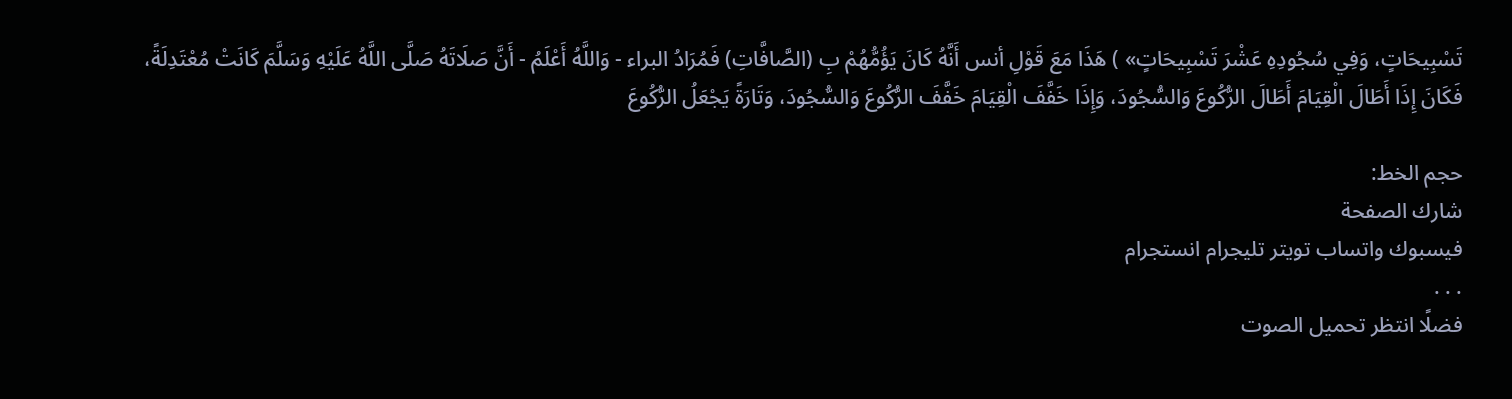تَسْبِيحَاتٍ، وَفِي سُجُودِهِ عَشْرَ تَسْبِيحَاتٍ» ) هَذَا مَعَ قَوْلِ أنس أَنَّهُ كَانَ يَؤُمُّهُمْ بِ (الصَّافَّاتِ) فَمُرَادُ البراء - وَاللَّهُ أَعْلَمُ - أَنَّ صَلَاتَهُ صَلَّى اللَّهُ عَلَيْهِ وَسَلَّمَ كَانَتْ مُعْتَدِلَةً، فَكَانَ إِذَا أَطَالَ الْقِيَامَ أَطَالَ الرُّكُوعَ وَالسُّجُودَ، وَإِذَا خَفَّفَ الْقِيَامَ خَفَّفَ الرُّكُوعَ وَالسُّجُودَ، وَتَارَةً يَجْعَلُ الرُّكُوعَ

حجم الخط:
شارك الصفحة
فيسبوك واتساب تويتر تليجرام انستجرام
. . .
فضلًا انتظر تحميل الصوت